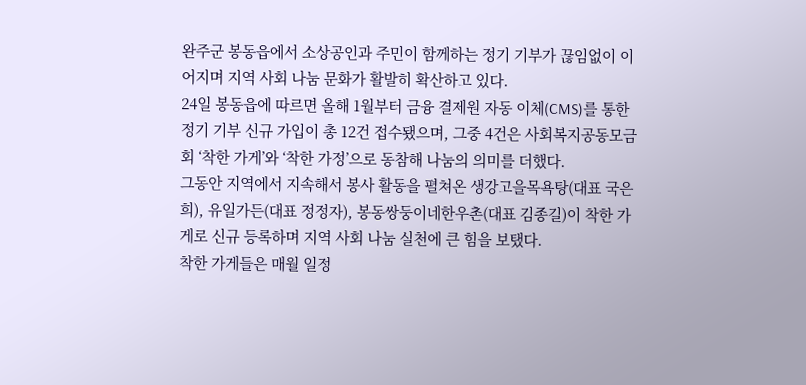완주군 봉동읍에서 소상공인과 주민이 함께하는 정기 기부가 끊임없이 이어지며 지역 사회 나눔 문화가 활발히 확산하고 있다.
24일 봉동읍에 따르면 올해 1월부터 금융 결제원 자동 이체(CMS)를 통한 정기 기부 신규 가입이 총 12건 접수됐으며, 그중 4건은 사회복지공동모금회 ‘착한 가게’와 ‘착한 가정’으로 동참해 나눔의 의미를 더했다.
그동안 지역에서 지속해서 봉사 활동을 펼쳐온 생강고을목욕탕(대표 국은희), 유일가든(대표 정정자), 봉동쌍둥이네한우촌(대표 김종길)이 착한 가게로 신규 등록하며 지역 사회 나눔 실천에 큰 힘을 보탰다.
착한 가게들은 매월 일정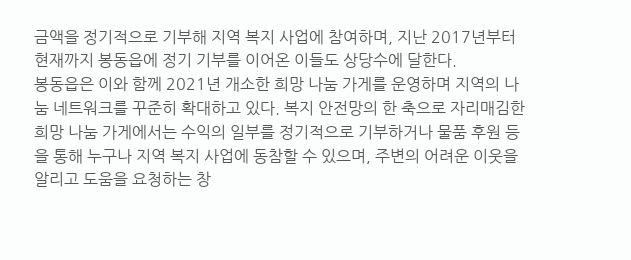금액을 정기적으로 기부해 지역 복지 사업에 참여하며, 지난 2017년부터 현재까지 봉동읍에 정기 기부를 이어온 이들도 상당수에 달한다.
봉동읍은 이와 함께 2021년 개소한 희망 나눔 가게를 운영하며 지역의 나눔 네트워크를 꾸준히 확대하고 있다. 복지 안전망의 한 축으로 자리매김한 희망 나눔 가게에서는 수익의 일부를 정기적으로 기부하거나 물품 후원 등을 통해 누구나 지역 복지 사업에 동참할 수 있으며, 주변의 어려운 이웃을 알리고 도움을 요청하는 창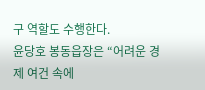구 역할도 수행한다.
윤당호 봉동읍장은 “어려운 경제 여건 속에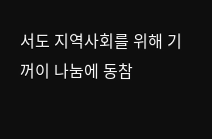서도 지역사회를 위해 기꺼이 나눔에 동참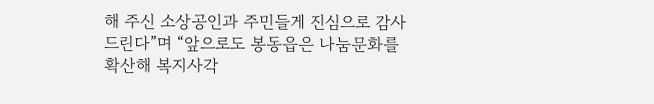해 주신 소상공인과 주민들게 진심으로 감사드린다”며 “앞으로도 봉동읍은 나눔문화를 확산해 복지사각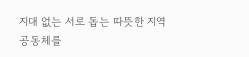지대 없는 서로 돕는 따뜻한 지역공동체를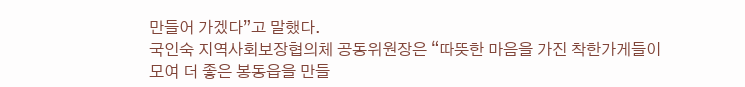만들어 가겠다”고 말했다.
국인숙 지역사회보장협의체 공동위원장은 “따뜻한 마음을 가진 착한가게들이 모여 더 좋은 봉동읍을 만들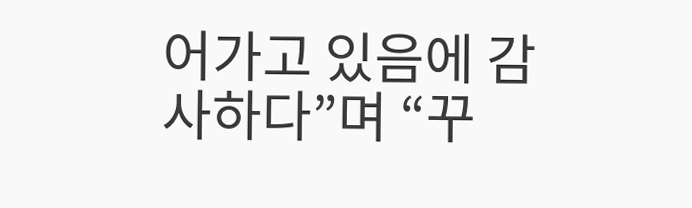어가고 있음에 감사하다”며 “꾸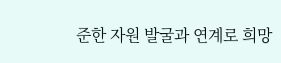준한 자원 발굴과 연계로 희망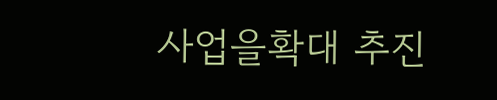사업을확대 추진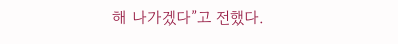해 나가겠다”고 전했다.